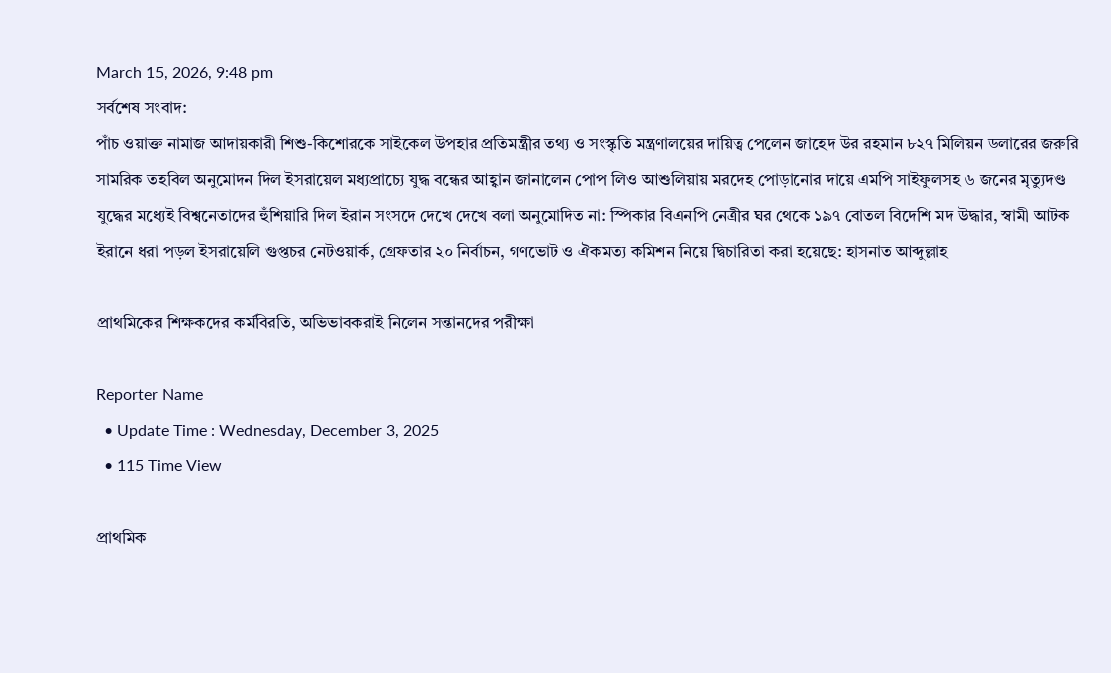March 15, 2026, 9:48 pm
সর্বশেষ সংবাদ:
পাঁচ ওয়াক্ত নামাজ আদায়কারী শিশু-কিশোরকে সাইকেল উপহার প্রতিমন্ত্রীর তথ্য ও সংস্কৃতি মন্ত্রণালয়ের দায়িত্ব পেলেন জাহেদ উর রহমান ৮২৭ মিলিয়ন ডলারের জরুরি সামরিক তহবিল অনুমোদন দিল ইসরায়েল মধ্যপ্রাচ্যে যুদ্ধ বন্ধের আহ্বান জানালেন পোপ লিও আশুলিয়ায় মরদেহ পোড়ানোর দায়ে এমপি সাইফুলসহ ৬ জনের মৃত্যুদণ্ড যুদ্ধের মধ্যেই বিশ্বনেতাদের হুঁশিয়ারি দিল ইরান সংসদে দেখে দেখে বলা অনুমোদিত না: স্পিকার বিএনপি নেত্রীর ঘর থেকে ১৯৭ বোতল বিদেশি মদ উদ্ধার, স্বামী আটক ইরানে ধরা পড়ল ইসরায়েলি গুপ্তচর নেটওয়ার্ক, গ্রেফতার ২০ নির্বাচন, গণভোট ও ঐকমত্য কমিশন নিয়ে দ্বিচারিতা করা হয়েছে: হাসনাত আব্দুল্লাহ

প্রাথমিকের শিক্ষকদের কর্মবিরতি, অভিভাবকরাই নিলেন সন্তানদের পরীক্ষা

Reporter Name
  • Update Time : Wednesday, December 3, 2025
  • 115 Time View

প্রাথমিক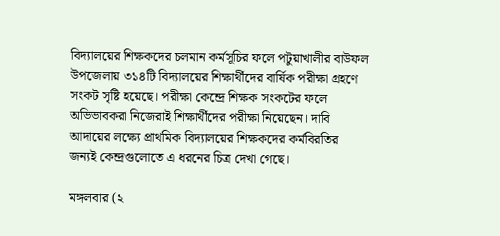বিদ্যালয়ের শিক্ষকদের চলমান কর্মসূচির ফলে পটুয়াখালীর বাউফল উপজেলায় ৩১৪টি বিদ্যালয়ের শিক্ষার্থীদের বার্ষিক পরীক্ষা গ্রহণে সংকট সৃষ্টি হয়েছে। পরীক্ষা কেন্দ্রে শিক্ষক সংকটের ফলে অভিভাবকরা নিজেরাই শিক্ষার্থীদের পরীক্ষা নিয়েছেন। দাবি আদায়ের লক্ষ্যে প্রাথমিক বিদ্যালয়ের শিক্ষকদের কর্মবিরতির জন্যই কেন্দ্রগুলোতে এ ধরনের চিত্র দেখা গেছে।

মঙ্গলবার (২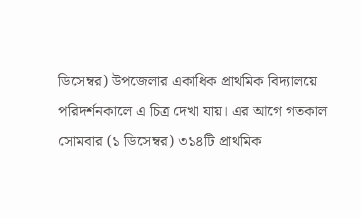ডিসেম্বর) উপজেলার একাধিক প্রাথমিক বিদ্যালয়ে পরিদর্শনকালে এ চিত্র দেখা যায়। এর আগে গতকাল সোমবার (১ ডিসেম্বর) ৩১৪টি প্রাথমিক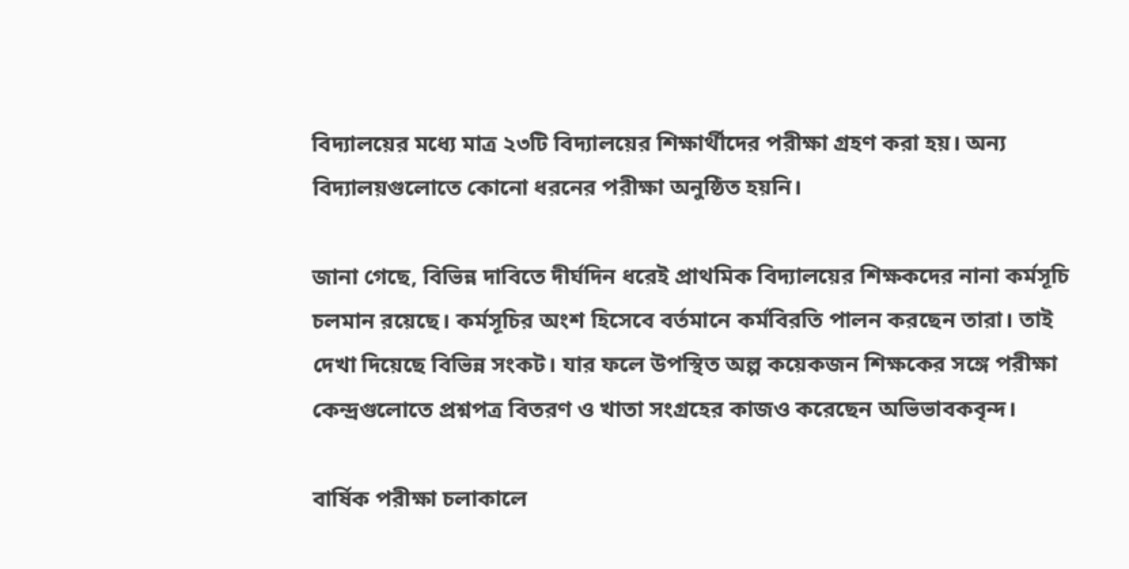বিদ্যালয়ের মধ্যে মাত্র ২৩টি বিদ্যালয়ের শিক্ষার্থীদের পরীক্ষা গ্রহণ করা হয়। অন্য বিদ্যালয়গুলোতে কোনো ধরনের পরীক্ষা অনুষ্ঠিত হয়নি।

জানা গেছে, বিভিন্ন দাবিতে দীর্ঘদিন ধরেই প্রাথমিক বিদ্যালয়ের শিক্ষকদের নানা কর্মসূচি চলমান রয়েছে। কর্মসূচির অংশ হিসেবে বর্তমানে কর্মবিরতি পালন করছেন তারা। তাই দেখা দিয়েছে বিভিন্ন সংকট। যার ফলে উপস্থিত অল্প কয়েকজন শিক্ষকের সঙ্গে পরীক্ষা কেন্দ্রগুলোতে প্রশ্নপত্র বিতরণ ও খাতা সংগ্রহের কাজও করেছেন অভিভাবকবৃন্দ।

বার্ষিক পরীক্ষা চলাকালে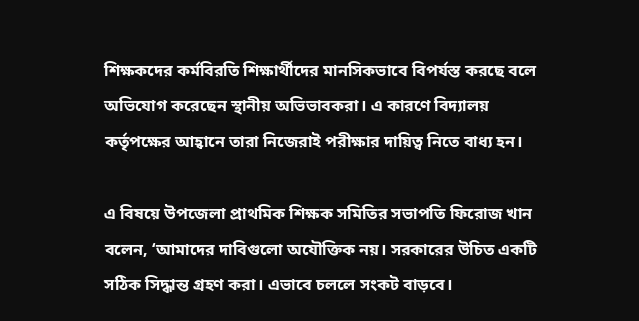শিক্ষকদের কর্মবিরতি শিক্ষার্থীদের মানসিকভাবে বিপর্যস্ত করছে বলে অভিযোগ করেছেন স্থানীয় অভিভাবকরা। এ কারণে বিদ্যালয় কর্তৃপক্ষের আহ্বানে তারা নিজেরাই পরীক্ষার দায়িত্ব নিতে বাধ্য হন।

এ বিষয়ে উপজেলা প্রাথমিক শিক্ষক সমিতির সভাপতি ফিরোজ খান বলেন, ‘আমাদের দাবিগুলো অযৌক্তিক নয়। সরকারের উচিত একটি সঠিক সিদ্ধান্ত গ্রহণ করা। এভাবে চললে সংকট বাড়বে।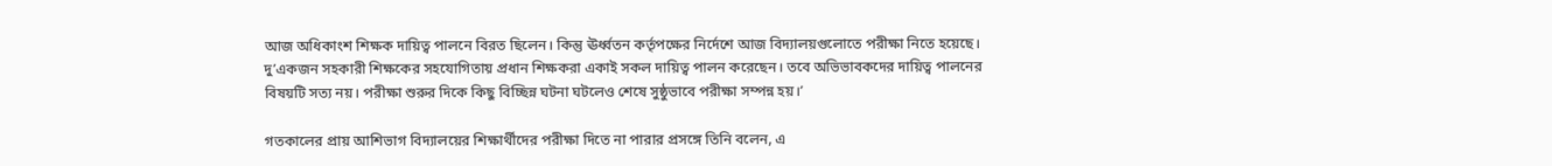আজ অধিকাংশ শিক্ষক দায়িত্ব পালনে বিরত ছিলেন। কিন্তু ঊর্ধ্বতন কর্তৃপক্ষের নির্দেশে আজ বিদ্যালয়গুলোতে পরীক্ষা নিতে হয়েছে। দু’একজন সহকারী শিক্ষকের সহযোগিতায় প্রধান শিক্ষকরা একাই সকল দায়িত্ব পালন করেছেন। তবে অভিভাবকদের দায়িত্ব পালনের বিষয়টি সত্য নয়। পরীক্ষা শুরুর দিকে কিছু বিচ্ছিন্ন ঘটনা ঘটলেও শেষে সুষ্ঠুভাবে পরীক্ষা সম্পন্ন হয়।’

গতকালের প্রায় আশিভাগ বিদ্যালয়ের শিক্ষার্থীদের পরীক্ষা দিতে না পারার প্রসঙ্গে তিনি বলেন, এ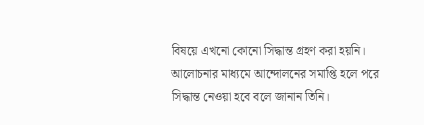বিষয়ে এখনো কোনো সিদ্ধান্ত গ্রহণ করা হয়নি। আলোচনার মাধ্যমে আন্দোলনের সমাপ্তি হলে পরে সিদ্ধান্ত নেওয়া হবে বলে জানান তিনি।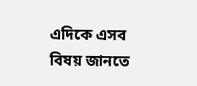এদিকে এসব বিষয় জানতে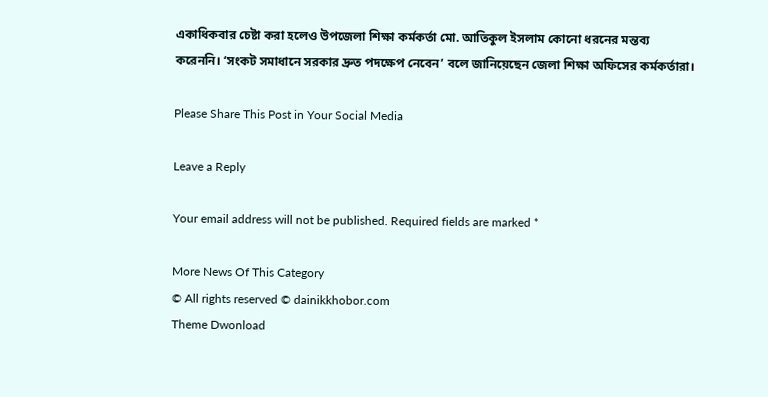একাধিকবার চেষ্টা করা হলেও উপজেলা শিক্ষা কর্মকর্তা মো. আতিকুল ইসলাম কোনো ধরনের মন্তব্য করেননি। ‘সংকট সমাধানে সরকার দ্রুত পদক্ষেপ নেবেন’ বলে জানিয়েছেন জেলা শিক্ষা অফিসের কর্মকর্তারা।

Please Share This Post in Your Social Media

Leave a Reply

Your email address will not be published. Required fields are marked *

More News Of This Category
© All rights reserved © dainikkhobor.com
Theme Dwonload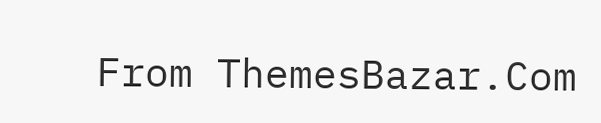From ThemesBazar.Com